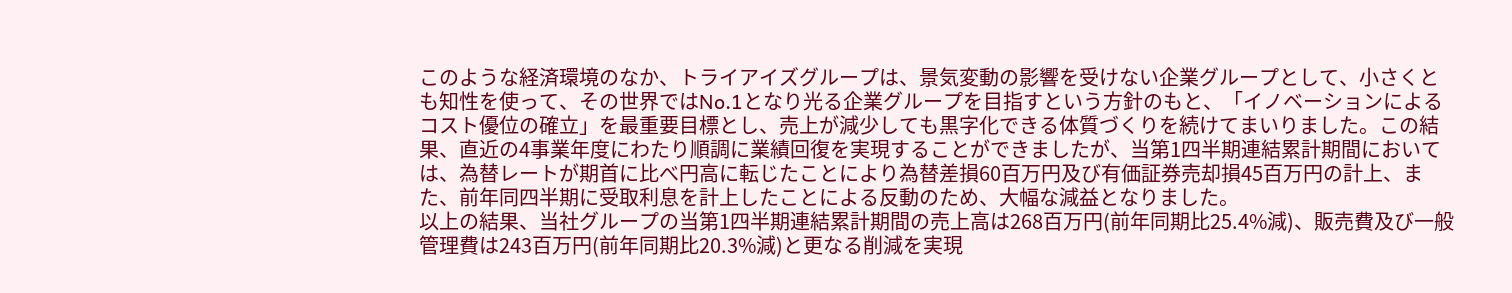このような経済環境のなか、トライアイズグループは、景気変動の影響を受けない企業グループとして、小さくとも知性を使って、その世界ではNo.1となり光る企業グループを目指すという方針のもと、「イノベーションによるコスト優位の確立」を最重要目標とし、売上が減少しても黒字化できる体質づくりを続けてまいりました。この結果、直近の4事業年度にわたり順調に業績回復を実現することができましたが、当第1四半期連結累計期間においては、為替レートが期首に比べ円高に転じたことにより為替差損60百万円及び有価証券売却損45百万円の計上、また、前年同四半期に受取利息を計上したことによる反動のため、大幅な減益となりました。
以上の結果、当社グループの当第1四半期連結累計期間の売上高は268百万円(前年同期比25.4%減)、販売費及び一般管理費は243百万円(前年同期比20.3%減)と更なる削減を実現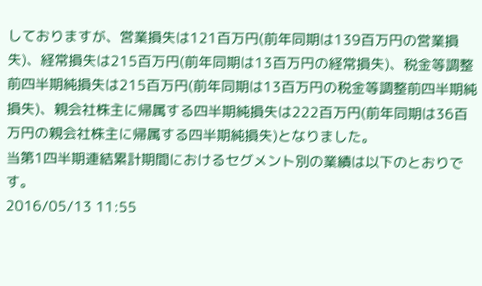しておりますが、営業損失は121百万円(前年同期は139百万円の営業損失)、経常損失は215百万円(前年同期は13百万円の経常損失)、税金等調整前四半期純損失は215百万円(前年同期は13百万円の税金等調整前四半期純損失)、親会社株主に帰属する四半期純損失は222百万円(前年同期は36百万円の親会社株主に帰属する四半期純損失)となりました。
当第1四半期連結累計期間におけるセグメント別の業績は以下のとおりです。
2016/05/13 11:55